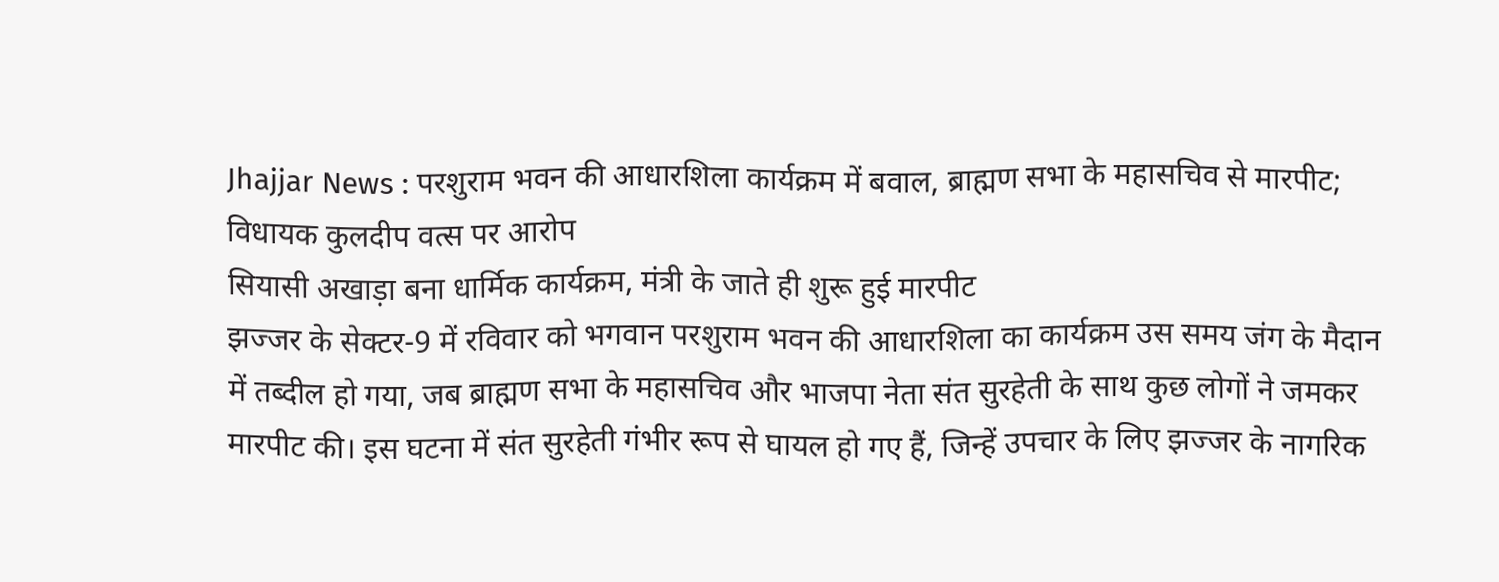Jhajjar News : परशुराम भवन की आधारशिला कार्यक्रम में बवाल, ब्राह्मण सभा के महासचिव से मारपीट; विधायक कुलदीप वत्स पर आरोप
सियासी अखाड़ा बना धार्मिक कार्यक्रम, मंत्री के जाते ही शुरू हुई मारपीट
झज्जर के सेक्टर-9 में रविवार को भगवान परशुराम भवन की आधारशिला का कार्यक्रम उस समय जंग के मैदान में तब्दील हो गया, जब ब्राह्मण सभा के महासचिव और भाजपा नेता संत सुरहेती के साथ कुछ लोगों ने जमकर मारपीट की। इस घटना में संत सुरहेती गंभीर रूप से घायल हो गए हैं, जिन्हें उपचार के लिए झज्जर के नागरिक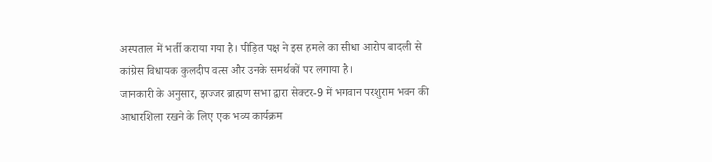अस्पताल में भर्ती कराया गया है। पीड़ित पक्ष ने इस हमले का सीधा आरोप बादली से कांग्रेस विधायक कुलदीप वत्स और उनके समर्थकों पर लगाया है।
जानकारी के अनुसार, झज्जर ब्राह्मण सभा द्वारा सेक्टर-9 में भगवान परशुराम भवन की आधारशिला रखने के लिए एक भव्य कार्यक्रम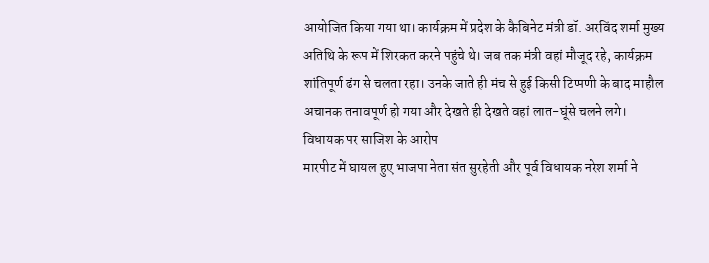आयोजित किया गया था। कार्यक्रम में प्रदेश के कैबिनेट मंत्री डॉ. अरविंद शर्मा मुख्य अतिथि के रूप में शिरकत करने पहुंचे थे। जब तक मंत्री वहां मौजूद रहे, कार्यक्रम शांतिपूर्ण ढंग से चलता रहा। उनके जाते ही मंच से हुई किसी टिप्पणी के बाद माहौल अचानक तनावपूर्ण हो गया और देखते ही देखते वहां लात-घूंसे चलने लगे।
विधायक पर साजिश के आरोप
मारपीट में घायल हुए भाजपा नेता संत सुरहेती और पूर्व विधायक नरेश शर्मा ने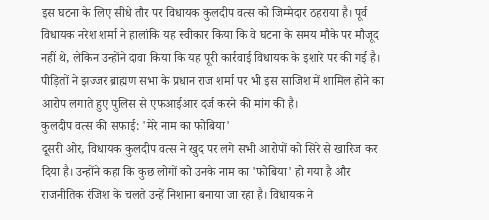इस घटना के लिए सीधे तौर पर विधायक कुलदीप वत्स को जिम्मेदार ठहराया है। पूर्व विधायक नरेश शर्मा ने हालांकि यह स्वीकार किया कि वे घटना के समय मौके पर मौजूद नहीं थे, लेकिन उन्होंने दावा किया कि यह पूरी कार्रवाई विधायक के इशारे पर की गई है। पीड़ितों ने झज्जर ब्राह्मण सभा के प्रधान राज शर्मा पर भी इस साजिश में शामिल होने का आरोप लगाते हुए पुलिस से एफआईआर दर्ज करने की मांग की है।
कुलदीप वत्स की सफाई: 'मेरे नाम का फोबिया'
दूसरी ओर, विधायक कुलदीप वत्स ने खुद पर लगे सभी आरोपों को सिरे से खारिज कर दिया है। उन्होंने कहा कि कुछ लोगों को उनके नाम का 'फोबिया' हो गया है और राजनीतिक रंजिश के चलते उन्हें निशाना बनाया जा रहा है। विधायक ने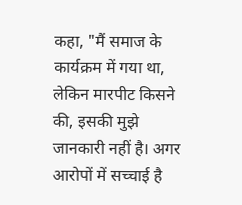कहा, "मैं समाज के कार्यक्रम में गया था, लेकिन मारपीट किसने की, इसकी मुझे जानकारी नहीं है। अगर आरोपों में सच्चाई है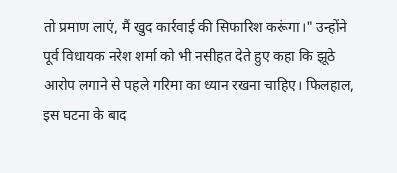तो प्रमाण लाएं, मैं खुद कार्रवाई की सिफारिश करूंगा।" उन्होंने पूर्व विधायक नरेश शर्मा को भी नसीहत देते हुए कहा कि झूठे आरोप लगाने से पहले गरिमा का ध्यान रखना चाहिए। फिलहाल, इस घटना के बाद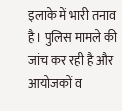इलाके में भारी तनाव है। पुलिस मामले की जांच कर रही है और आयोजकों व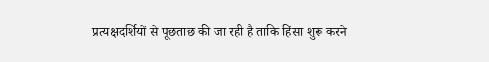प्रत्यक्षदर्शियों से पूछताछ की जा रही है ताकि हिंसा शुरू करने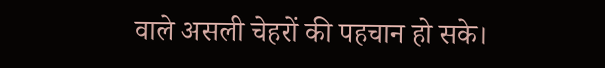वाले असली चेहरों की पहचान हो सके।